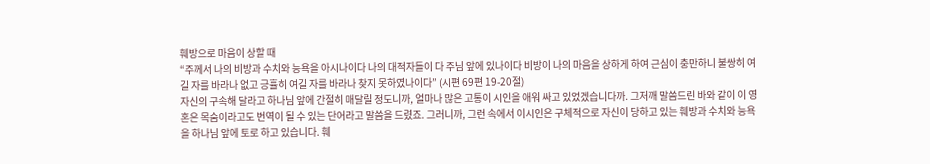훼방으로 마음이 상할 때
“주께서 나의 비방과 수치와 능욕을 아시나이다 나의 대적자들이 다 주님 앞에 있나이다 비방이 나의 마음을 상하게 하여 근심이 충만하니 불쌍히 여길 자를 바라나 없고 긍휼히 여길 자를 바라나 찾지 못하였나이다” (시편 69편 19-20절)
자신의 구속해 달라고 하나님 앞에 간절히 매달릴 정도니까, 얼마나 많은 고통이 시인을 애워 싸고 있었겠습니다까. 그저깨 말씀드린 바와 같이 이 영혼은 목숨이라고도 번역이 될 수 있는 단어라고 말씀을 드렸죠. 그러니까, 그런 속에서 이시인은 구체적으로 자신이 당하고 있는 훼방과 수치와 능욕을 하나님 앞에 토로 하고 있습니다. 훼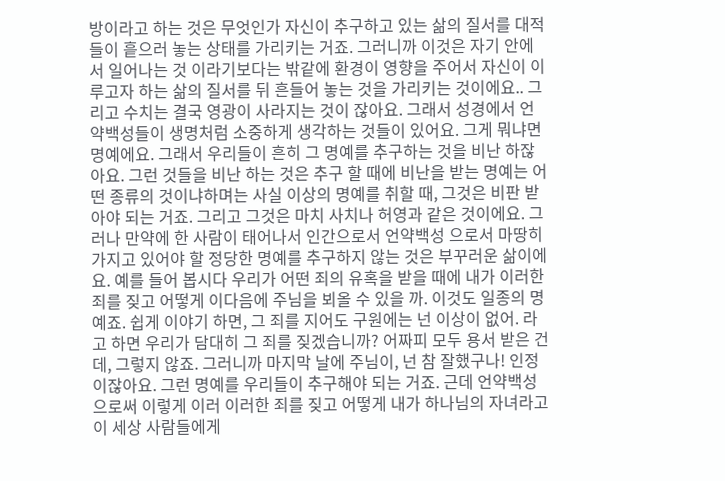방이라고 하는 것은 무엇인가 자신이 추구하고 있는 삶의 질서를 대적들이 흩으러 놓는 상태를 가리키는 거죠. 그러니까 이것은 자기 안에서 일어나는 것 이라기보다는 밖같에 환경이 영향을 주어서 자신이 이루고자 하는 삶의 질서를 뒤 흔들어 놓는 것을 가리키는 것이에요.. 그리고 수치는 결국 영광이 사라지는 것이 잖아요. 그래서 성경에서 언약백성들이 생명처럼 소중하게 생각하는 것들이 있어요. 그게 뭐냐면 명예에요. 그래서 우리들이 흔히 그 명예를 추구하는 것을 비난 하잖아요. 그런 것들을 비난 하는 것은 추구 할 때에 비난을 받는 명예는 어떤 종류의 것이냐하며는 사실 이상의 명예를 취할 때, 그것은 비판 받아야 되는 거죠. 그리고 그것은 마치 사치나 허영과 같은 것이에요. 그러나 만약에 한 사람이 태어나서 인간으로서 언약백성 으로서 마땅히 가지고 있어야 할 정당한 명예를 추구하지 않는 것은 부꾸러운 삶이에요. 예를 들어 봅시다 우리가 어떤 죄의 유혹을 받을 때에 내가 이러한 죄를 짖고 어떻게 이다음에 주님을 뵈올 수 있을 까. 이것도 일종의 명예죠. 쉽게 이야기 하면, 그 죄를 지어도 구원에는 넌 이상이 없어. 라고 하면 우리가 담대히 그 죄를 짖겠습니까? 어짜피 모두 용서 받은 건데, 그렇지 않죠. 그러니까 마지막 날에 주님이, 넌 참 잘했구나! 인정이잖아요. 그런 명예를 우리들이 추구해야 되는 거죠. 근데 언약백성으로써 이렇게 이러 이러한 죄를 짖고 어떻게 내가 하나님의 자녀라고 이 세상 사람들에게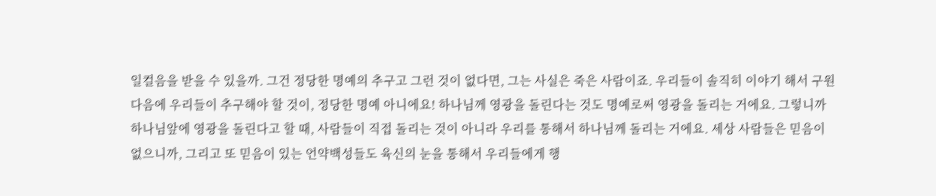일컬음을 받을 수 있을까. 그건 정당한 명예의 추구고 그런 것이 없다면, 그는 사실은 죽은 사람이죠. 우리들이 솔직히 이야기 해서 구원다음에 우리들이 추구해야 할 것이, 정당한 명예 아니에요! 하나님께 영광을 돌린다는 것도 명예로써 영광을 돌리는 거에요. 그렇니까 하나님앞에 영광을 돌린다고 할 때, 사람들이 직접 돌리는 것이 아니라 우리를 통해서 하나님께 돌리는 거에요. 세상 사람들은 믿음이 없으니까, 그리고 또 믿음이 있는 언약백성들도 육신의 눈을 통해서 우리들에게 행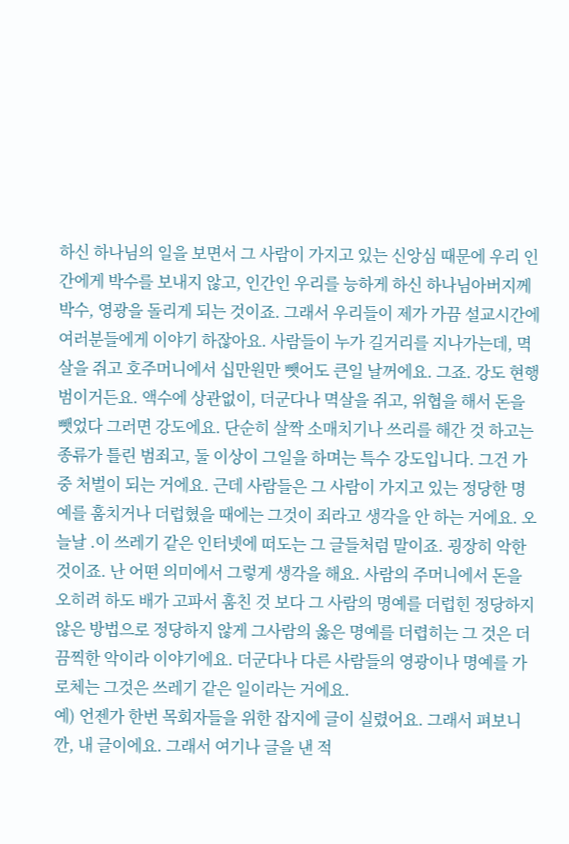하신 하나님의 일을 보면서 그 사람이 가지고 있는 신앙심 때문에 우리 인간에게 박수를 보내지 않고, 인간인 우리를 능하게 하신 하나님아버지께 박수, 영광을 돌리게 되는 것이죠. 그래서 우리들이 제가 가끔 설교시간에 여러분들에게 이야기 하잖아요. 사람들이 누가 길거리를 지나가는데, 멱살을 쥐고 호주머니에서 십만원만 뺏어도 큰일 날꺼에요. 그죠. 강도 현행범이거든요. 액수에 상관없이, 더군다나 멱살을 쥐고, 위협을 해서 돈을 뺏었다 그러면 강도에요. 단순히 살짝 소매치기나 쓰리를 해간 것 하고는 종류가 틀린 범죄고, 둘 이상이 그일을 하며는 특수 강도입니다. 그건 가중 처벌이 되는 거에요. 근데 사람들은 그 사람이 가지고 있는 정당한 명예를 훔치거나 더럽혔을 때에는 그것이 죄라고 생각을 안 하는 거에요. 오늘날 .이 쓰레기 같은 인터넷에 떠도는 그 글들처럼 말이죠. 굉장히 악한 것이죠. 난 어떤 의미에서 그렇게 생각을 해요. 사람의 주머니에서 돈을 오히려 하도 배가 고파서 훔친 것 보다 그 사람의 명예를 더럽힌 정당하지 않은 방법으로 정당하지 않게 그사람의 옳은 명예를 더렵히는 그 것은 더 끔찍한 악이라 이야기에요. 더군다나 다른 사람들의 영광이나 명예를 가로체는 그것은 쓰레기 같은 일이라는 거에요.
예) 언젠가 한번 목회자들을 위한 잡지에 글이 실렸어요. 그래서 펴보니깐, 내 글이에요. 그래서 여기나 글을 낸 적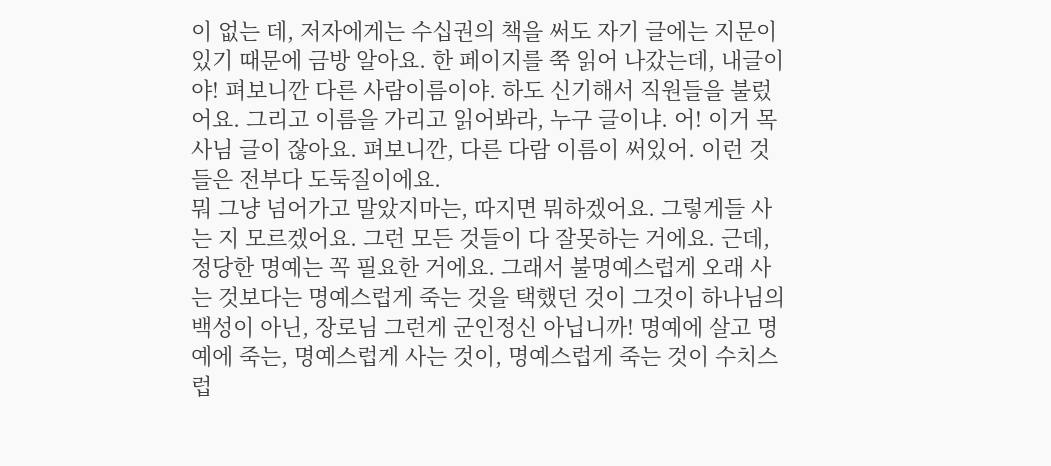이 없는 데, 저자에게는 수십권의 책을 써도 자기 글에는 지문이 있기 때문에 금방 알아요. 한 페이지를 쭉 읽어 나갔는데, 내글이야! 펴보니깐 다른 사람이름이야. 하도 신기해서 직원들을 불렀어요. 그리고 이름을 가리고 읽어봐라, 누구 글이냐. 어! 이거 목사님 글이 잖아요. 펴보니깐, 다른 다람 이름이 써있어. 이런 것들은 전부다 도둑질이에요.
뭐 그냥 넘어가고 말았지마는, 따지면 뭐하겠어요. 그렇게들 사는 지 모르겠어요. 그런 모든 것들이 다 잘못하는 거에요. 근데, 정당한 명예는 꼭 필요한 거에요. 그래서 불명예스럽게 오래 사는 것보다는 명예스럽게 죽는 것을 택했던 것이 그것이 하나님의 백성이 아닌, 장로님 그런게 군인정신 아닙니까! 명예에 살고 명예에 죽는, 명예스럽게 사는 것이, 명예스럽게 죽는 것이 수치스럽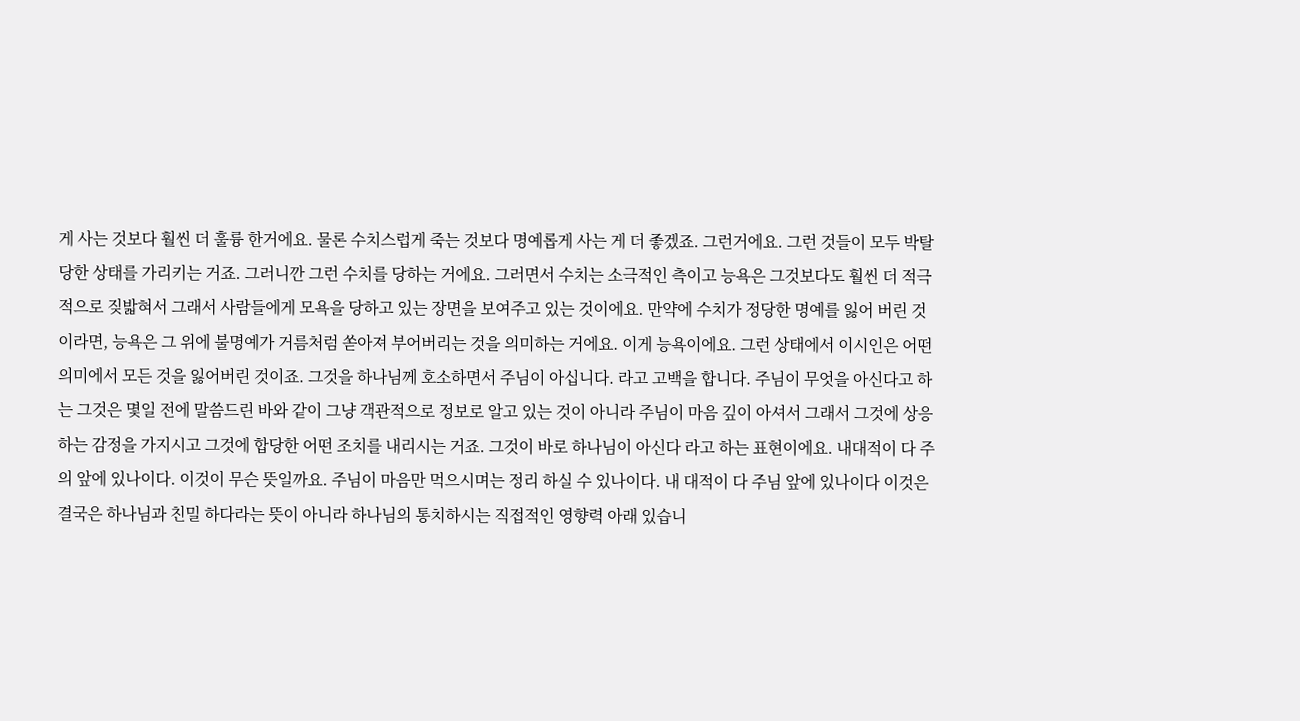게 사는 것보다 훨씬 더 훌륭 한거에요. 물론 수치스럽게 죽는 것보다 명예롭게 사는 게 더 좋겠죠. 그런거에요. 그런 것들이 모두 박탈 당한 상태를 가리키는 거죠. 그러니깐 그런 수치를 당하는 거에요. 그러면서 수치는 소극적인 측이고 능욕은 그것보다도 훨씬 더 적극적으로 짖밟혀서 그래서 사람들에게 모욕을 당하고 있는 장면을 보여주고 있는 것이에요. 만약에 수치가 정당한 명예를 잃어 버린 것이라면, 능욕은 그 위에 불명예가 거름처럼 쏟아져 부어버리는 것을 의미하는 거에요. 이게 능욕이에요. 그런 상태에서 이시인은 어떤 의미에서 모든 것을 잃어버린 것이죠. 그것을 하나님께 호소하면서 주님이 아십니다. 라고 고백을 합니다. 주님이 무엇을 아신다고 하는 그것은 몇일 전에 말씀드린 바와 같이 그냥 객관적으로 정보로 알고 있는 것이 아니라 주님이 마음 깊이 아셔서 그래서 그것에 상응하는 감정을 가지시고 그것에 합당한 어떤 조치를 내리시는 거죠. 그것이 바로 하나님이 아신다 라고 하는 표현이에요. 내대적이 다 주의 앞에 있나이다. 이것이 무슨 뜻일까요. 주님이 마음만 먹으시며는 정리 하실 수 있나이다. 내 대적이 다 주님 앞에 있나이다 이것은 결국은 하나님과 친밀 하다라는 뜻이 아니라 하나님의 통치하시는 직접적인 영향력 아래 있습니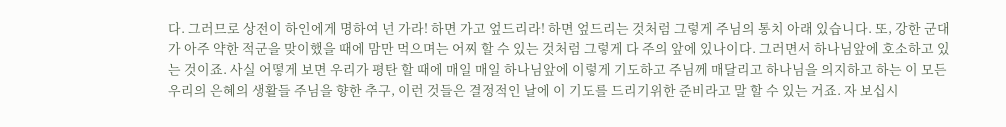다. 그러므로 상전이 하인에게 명하여 넌 가라! 하면 가고 엎드리라! 하면 엎드리는 것처럼 그렇게 주님의 통치 아래 있습니다. 또, 강한 군대가 아주 약한 적군을 맞이했을 때에 맘만 먹으며는 어찌 할 수 있는 것처럼 그렇게 다 주의 앞에 있나이다. 그러면서 하나님앞에 호소하고 있는 것이죠. 사실 어떻게 보면 우리가 평탄 할 때에 매일 매일 하나님앞에 이렇게 기도하고 주님께 매달리고 하나님을 의지하고 하는 이 모든 우리의 은혜의 생활들 주님을 향한 추구, 이런 것들은 결정적인 날에 이 기도를 드리기위한 준비라고 말 할 수 있는 거죠. 자 보십시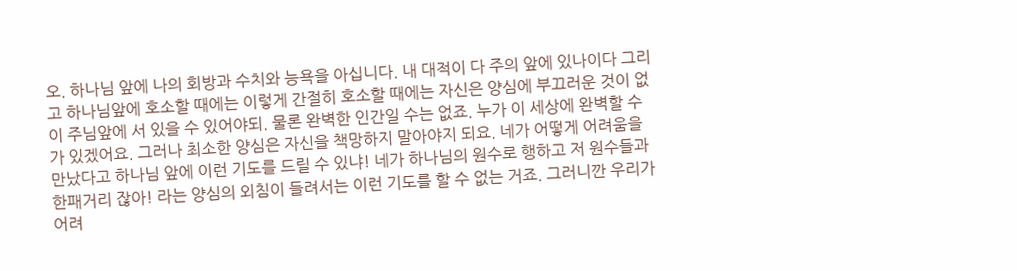오. 하나님 앞에 나의 회방과 수치와 능욕을 아십니다. 내 대적이 다 주의 앞에 있나이다 그리고 하나님앞에 호소할 때에는 이렇게 간절히 호소할 때에는 자신은 양심에 부끄러운 것이 없이 주님앞에 서 있을 수 있어야되. 물론 완벽한 인간일 수는 없죠. 누가 이 세상에 완벽할 수가 있겠어요. 그러나 최소한 양심은 자신을 책망하지 말아야지 되요. 네가 어떻게 어려움을 만났다고 하나님 앞에 이런 기도를 드릴 수 있냐! 네가 하나님의 원수로 행하고 저 원수들과 한패거리 잖아! 라는 양심의 외침이 들려서는 이런 기도를 할 수 없는 거죠. 그러니깐 우리가 어려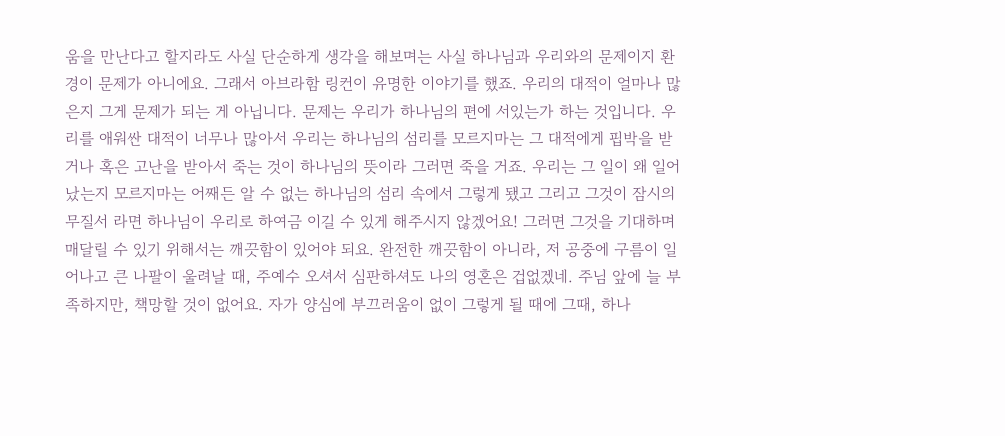움을 만난다고 할지라도 사실 단순하게 생각을 해보며는 사실 하나님과 우리와의 문제이지 환경이 문제가 아니에요. 그래서 아브라함 링컨이 유명한 이야기를 했죠. 우리의 대적이 얼마나 많은지 그게 문제가 되는 게 아닙니다. 문제는 우리가 하나님의 편에 서있는가 하는 것입니다. 우리를 애워싼 대적이 너무나 많아서 우리는 하나님의 섬리를 모르지마는 그 대적에게 핍박을 받거나 혹은 고난을 받아서 죽는 것이 하나님의 뜻이라 그러면 죽을 거죠. 우리는 그 일이 왜 일어 났는지 모르지마는 어째든 알 수 없는 하나님의 섬리 속에서 그렇게 됐고 그리고 그것이 잠시의 무질서 라면 하나님이 우리로 하여금 이길 수 있게 해주시지 않겠어요! 그러면 그것을 기대하며 매달릴 수 있기 위해서는 깨끗함이 있어야 되요. 완전한 깨끗함이 아니라, 저 공중에 구름이 일어나고 큰 나팔이 울려날 때, 주예수 오셔서 심판하셔도 나의 영혼은 겁없겠네. 주님 앞에 늘 부족하지만, 책망할 것이 없어요. 자가 양심에 부끄러움이 없이 그렇게 될 때에 그때, 하나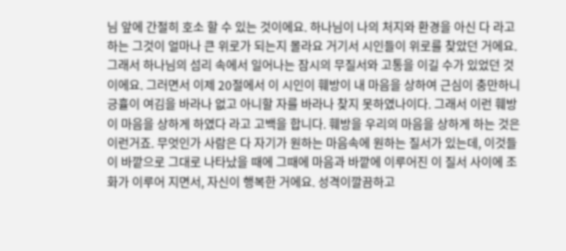님 앞에 간절히 호소 할 수 있는 것이에요. 하나님이 나의 처지와 환경을 아신 다 라고 하는 그것이 얼마나 큰 위로가 되는지 몰라요 거기서 시인들이 위로를 찾았던 거에요. 그래서 하나님의 섬리 속에서 일어나는 잠시의 무질서와 고통을 이길 수가 있었던 것이에요. 그러면서 이제 20절에서 이 시인이 훼방이 내 마음을 상하여 근심이 충만하니 긍휼이 여김을 바라나 없고 아니할 자를 바라나 찾지 못하였나이다. 그래서 이런 훼방이 마음을 상하게 하였다 라고 고백을 합니다. 훼방을 우리의 마음을 상하게 하는 것은 이런거죠. 무엇인가 사람은 다 자기가 원하는 마음속에 원하는 질서가 있는데, 이것들이 바깥으로 그대로 나타났을 때에 그때에 마음과 바깥에 이루어진 이 질서 사이에 조화가 이루어 지면서, 자신이 행복한 거에요. 성격이깔끔하고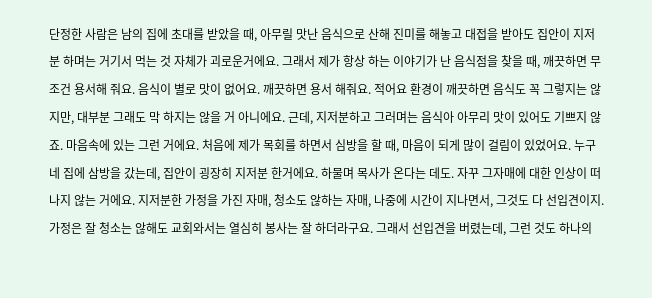단정한 사람은 남의 집에 초대를 받았을 때, 아무릴 맛난 음식으로 산해 진미를 해놓고 대접을 받아도 집안이 지저분 하며는 거기서 먹는 것 자체가 괴로운거에요. 그래서 제가 항상 하는 이야기가 난 음식점을 찾을 때, 깨끗하면 무조건 용서해 줘요. 음식이 별로 맛이 없어요. 깨끗하면 용서 해줘요. 적어요 환경이 깨끗하면 음식도 꼭 그렇지는 않지만, 대부분 그래도 막 하지는 않을 거 아니에요. 근데, 지저분하고 그러며는 음식아 아무리 맛이 있어도 기쁘지 않죠. 마음속에 있는 그런 거에요. 처음에 제가 목회를 하면서 심방을 할 때, 마음이 되게 많이 걸림이 있었어요. 누구네 집에 삼방을 갔는데, 집안이 굉장히 지저분 한거에요. 하물며 목사가 온다는 데도. 자꾸 그자매에 대한 인상이 떠나지 않는 거에요. 지저분한 가정을 가진 자매, 청소도 않하는 자매, 나중에 시간이 지나면서, 그것도 다 선입견이지. 가정은 잘 청소는 않해도 교회와서는 열심히 봉사는 잘 하더라구요. 그래서 선입견을 버렸는데, 그런 것도 하나의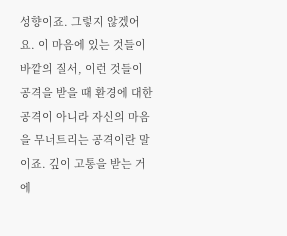성향이죠. 그렇지 않겠어요. 이 마음에 있는 것들이 바깥의 질서, 이런 것들이 공격을 받을 때 환경에 대한 공격이 아니라 자신의 마음을 무너트리는 공격이란 말이죠. 깊이 고통을 받는 거에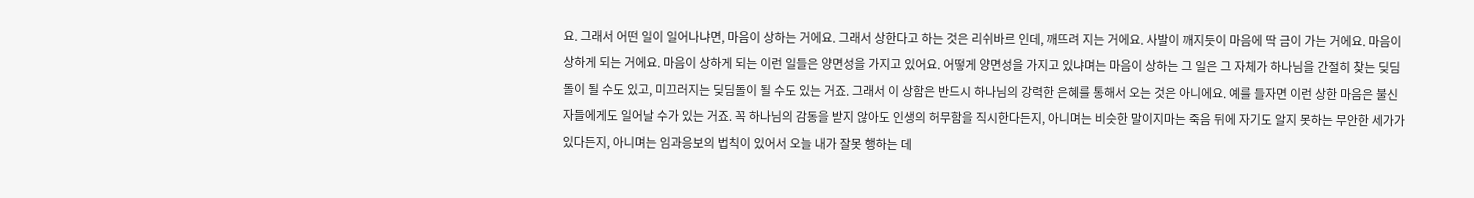요. 그래서 어떤 일이 일어나냐면, 마음이 상하는 거에요. 그래서 상한다고 하는 것은 리쉬바르 인데, 깨뜨려 지는 거에요. 사발이 깨지듯이 마음에 딱 금이 가는 거에요. 마음이 상하게 되는 거에요. 마음이 상하게 되는 이런 일들은 양면성을 가지고 있어요. 어떻게 양면성을 가지고 있냐며는 마음이 상하는 그 일은 그 자체가 하나님을 간절히 찾는 딪딤돌이 될 수도 있고, 미끄러지는 딪딤돌이 될 수도 있는 거죠. 그래서 이 상함은 반드시 하나님의 강력한 은혜를 통해서 오는 것은 아니에요. 예를 들자면 이런 상한 마음은 불신자들에게도 일어날 수가 있는 거죠. 꼭 하나님의 감동을 받지 않아도 인생의 허무함을 직시한다든지, 아니며는 비슷한 말이지마는 죽음 뒤에 자기도 알지 못하는 무안한 세가가 있다든지, 아니며는 임과응보의 법칙이 있어서 오늘 내가 잘못 행하는 데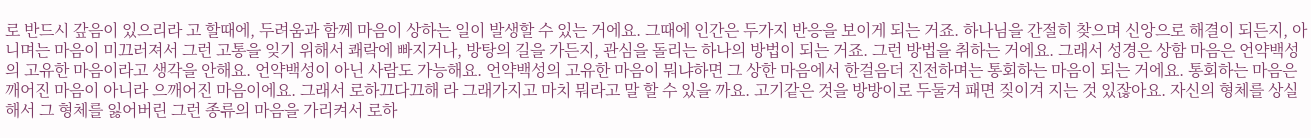로 반드시 갚음이 있으리라 고 할때에, 두려움과 함께 마음이 상하는 일이 발생할 수 있는 거에요. 그때에 인간은 두가지 반응을 보이게 되는 거죠. 하나님을 간절히 찾으며 신앙으로 해결이 되든지, 아니며는 마음이 미끄러져서 그런 고통을 잊기 위해서 쾌락에 빠지거나, 방탕의 길을 가든지, 관심을 돌리는 하나의 방법이 되는 거죠. 그런 방법을 취하는 거에요. 그래서 성경은 상함 마음은 언약백성의 고유한 마음이라고 생각을 안해요. 언약백성이 아닌 사람도 가능해요. 언약백성의 고유한 마음이 뭐냐하면 그 상한 마음에서 한걸음더 진전하며는 통회하는 마음이 되는 거에요. 통회하는 마음은 깨어진 마음이 아니라 으깨어진 마음이에요. 그래서 로하끄다끄해 라 그래가지고 마치 뭐라고 말 할 수 있을 까요. 고기같은 것을 방방이로 두둘겨 패면 짖이겨 지는 것 있잖아요. 자신의 형체를 상실해서 그 형체를 잃어버린 그런 종류의 마음을 가리켜서 로하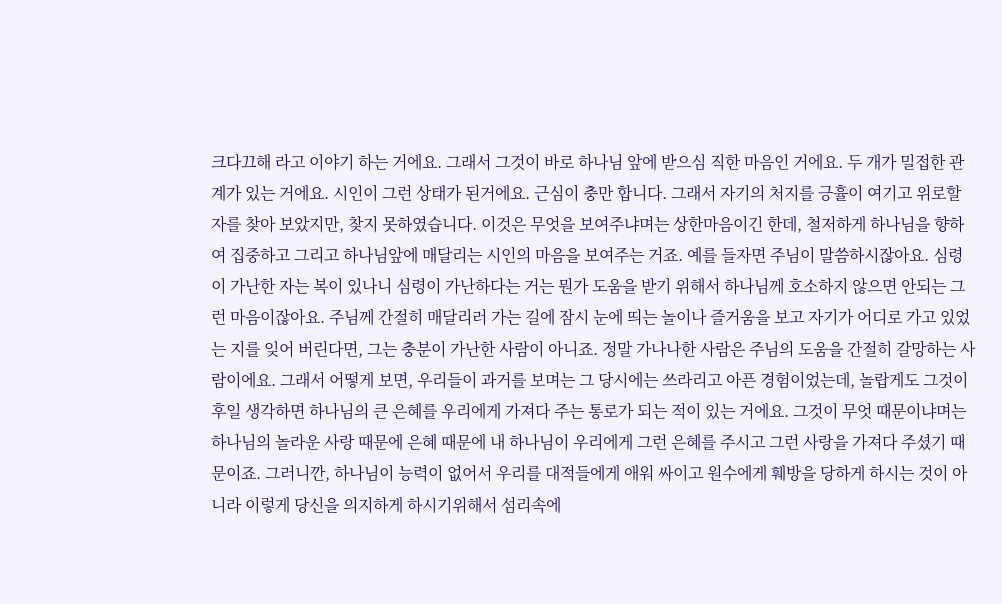크다끄해 라고 이야기 하는 거에요. 그래서 그것이 바로 하나님 앞에 받으심 직한 마음인 거에요. 두 개가 밀접한 관계가 있는 거에요. 시인이 그런 상태가 된거에요. 근심이 충만 합니다. 그래서 자기의 처지를 긍휼이 여기고 위로할 자를 찾아 보았지만, 찾지 못하였습니다. 이것은 무엇을 보여주냐며는 상한마음이긴 한데, 철저하게 하나님을 향하여 집중하고 그리고 하나님앞에 매달리는 시인의 마음을 보여주는 거죠. 예를 들자면 주님이 말씀하시잖아요. 심령이 가난한 자는 복이 있나니 심령이 가난하다는 거는 뭔가 도움을 받기 위해서 하나님께 호소하지 않으면 안되는 그런 마음이잖아요. 주님께 간절히 매달리러 가는 길에 잠시 눈에 띄는 놀이나 즐거움을 보고 자기가 어디로 가고 있었는 지를 잊어 버린다면, 그는 충분이 가난한 사람이 아니죠. 정말 가나나한 사람은 주님의 도움을 간절히 갈망하는 사람이에요. 그래서 어떻게 보면, 우리들이 과거를 보며는 그 당시에는 쓰라리고 아픈 경험이었는데, 놀랍게도 그것이 후일 생각하면 하나님의 큰 은혜를 우리에게 가져다 주는 통로가 되는 적이 있는 거에요. 그것이 무엇 때문이냐며는 하나님의 놀라운 사랑 때문에 은혜 때문에 내 하나님이 우리에게 그런 은혜를 주시고 그런 사랑을 가져다 주셨기 때문이죠. 그러니깐, 하나님이 능력이 없어서 우리를 대적들에게 애워 싸이고 원수에게 훼방을 당하게 하시는 것이 아니라 이렇게 당신을 의지하게 하시기위해서 섬리속에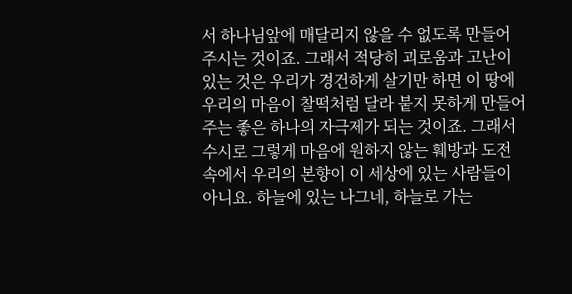서 하나님앞에 매달리지 않을 수 없도록 만들어 주시는 것이죠. 그래서 적당히 괴로움과 고난이 있는 것은 우리가 경건하게 살기만 하면 이 땅에 우리의 마음이 찰떡처럼 달라 붙지 못하게 만들어 주는 좋은 하나의 자극제가 되는 것이죠. 그래서 수시로 그렇게 마음에 원하지 않는 훼방과 도전 속에서 우리의 본향이 이 세상에 있는 사람들이 아니요. 하늘에 있는 나그네, 하늘로 가는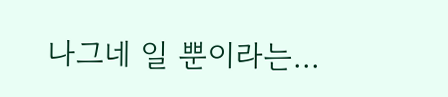나그네 일 뿐이라는...